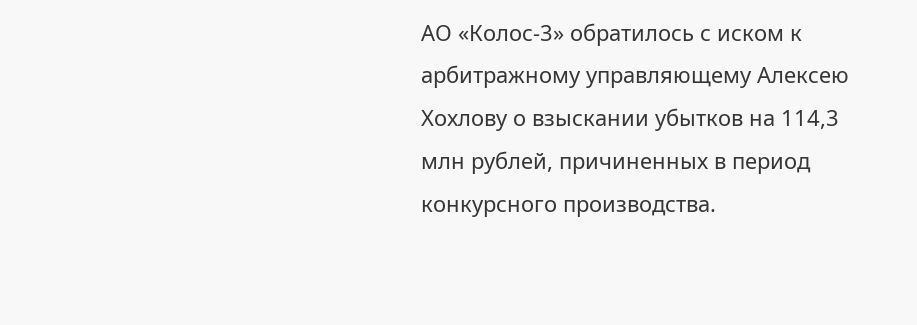АО «Колос-3» обратилось с иском к арбитражному управляющему Алексею Хохлову о взыскании убытков на 114,3 млн рублей, причиненных в период конкурсного производства.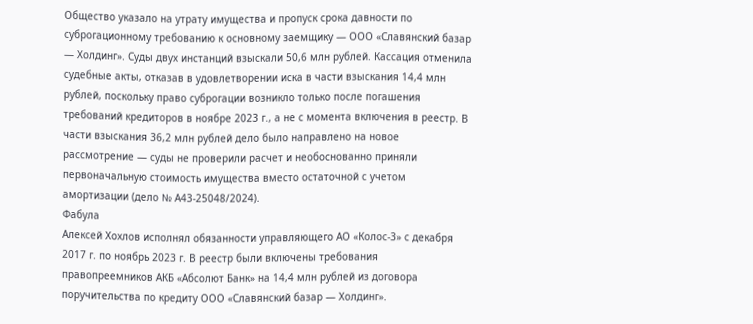Общество указало на утрату имущества и пропуск срока давности по суброгационному требованию к основному заемщику — ООО «Славянский базар — Холдинг». Суды двух инстанций взыскали 50,6 млн рублей. Кассация отменила судебные акты, отказав в удовлетворении иска в части взыскания 14,4 млн рублей, поскольку право суброгации возникло только после погашения требований кредиторов в ноябре 2023 г., а не с момента включения в реестр. В части взыскания 36,2 млн рублей дело было направлено на новое рассмотрение — суды не проверили расчет и необоснованно приняли первоначальную стоимость имущества вместо остаточной с учетом амортизации (дело № А43-25048/2024).
Фабула
Алексей Хохлов исполнял обязанности управляющего АО «Колос-3» с декабря 2017 г. по ноябрь 2023 г. В реестр были включены требования правопреемников АКБ «Абсолют Банк» на 14,4 млн рублей из договора поручительства по кредиту ООО «Славянский базар — Холдинг».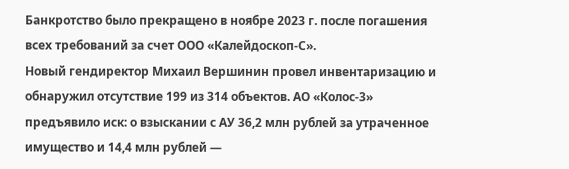Банкротство было прекращено в ноябре 2023 г. после погашения всех требований за счет ООО «Калейдоскоп-С».
Новый гендиректор Михаил Вершинин провел инвентаризацию и обнаружил отсутствие 199 из 314 объектов. АО «Колос-3» предъявило иск: о взыскании с АУ 36,2 млн рублей за утраченное имущество и 14,4 млн рублей —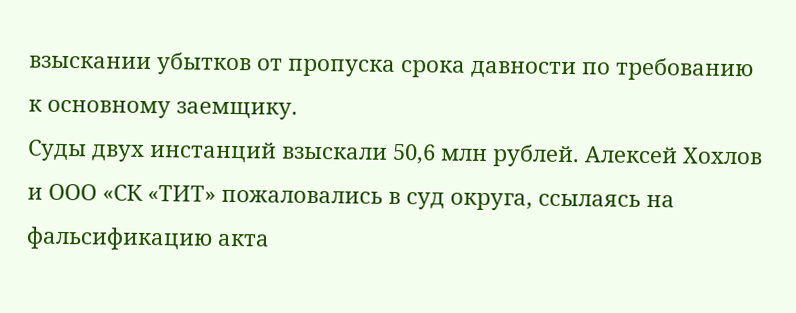взыскании убытков от пропуска срока давности по требованию к основному заемщику.
Суды двух инстанций взыскали 50,6 млн рублей. Алексей Хохлов и ООО «СК «ТИТ» пожаловались в суд округа, ссылаясь на фальсификацию акта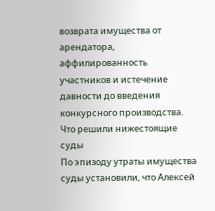возврата имущества от арендатора, аффилированность участников и истечение давности до введения конкурсного производства.
Что решили нижестоящие суды
По эпизоду утраты имущества суды установили, что Алексей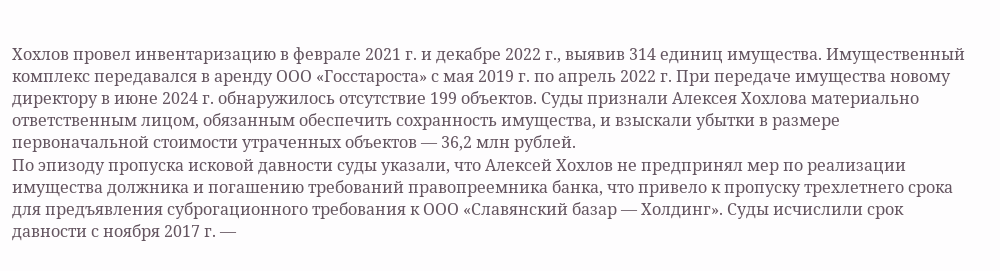Хохлов провел инвентаризацию в феврале 2021 г. и декабре 2022 г., выявив 314 единиц имущества. Имущественный комплекс передавался в аренду ООО «Госстароста» с мая 2019 г. по апрель 2022 г. При передаче имущества новому директору в июне 2024 г. обнаружилось отсутствие 199 объектов. Суды признали Алексея Хохлова материально ответственным лицом, обязанным обеспечить сохранность имущества, и взыскали убытки в размере первоначальной стоимости утраченных объектов — 36,2 млн рублей.
По эпизоду пропуска исковой давности суды указали, что Алексей Хохлов не предпринял мер по реализации имущества должника и погашению требований правопреемника банка, что привело к пропуску трехлетнего срока для предъявления суброгационного требования к ООО «Славянский базар — Холдинг». Суды исчислили срок давности с ноября 2017 г. —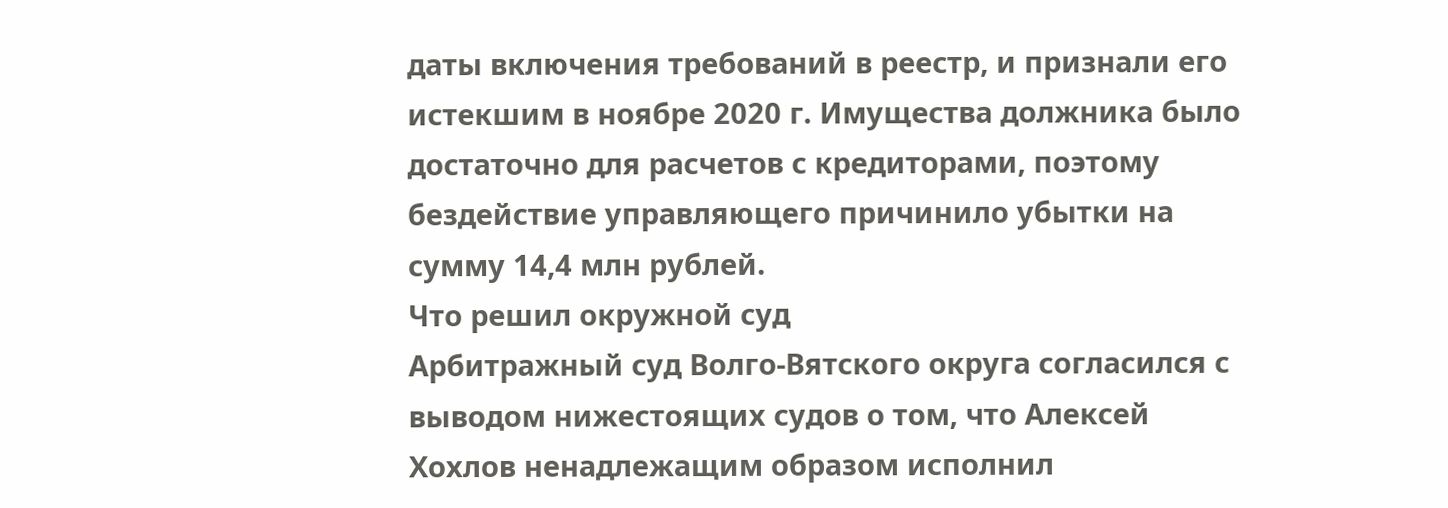даты включения требований в реестр, и признали его истекшим в ноябре 2020 г. Имущества должника было достаточно для расчетов с кредиторами, поэтому бездействие управляющего причинило убытки на сумму 14,4 млн рублей.
Что решил окружной суд
Арбитражный суд Волго-Вятского округа согласился с выводом нижестоящих судов о том, что Алексей Хохлов ненадлежащим образом исполнил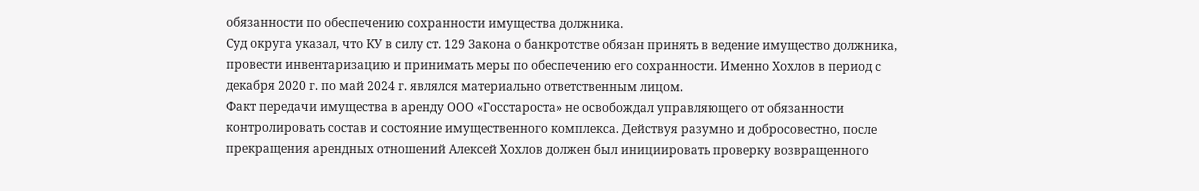обязанности по обеспечению сохранности имущества должника.
Суд округа указал, что КУ в силу ст. 129 Закона о банкротстве обязан принять в ведение имущество должника, провести инвентаризацию и принимать меры по обеспечению его сохранности. Именно Хохлов в период с декабря 2020 г. по май 2024 г. являлся материально ответственным лицом.
Факт передачи имущества в аренду ООО «Госстароста» не освобождал управляющего от обязанности контролировать состав и состояние имущественного комплекса. Действуя разумно и добросовестно, после прекращения арендных отношений Алексей Хохлов должен был инициировать проверку возвращенного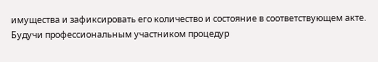имущества и зафиксировать его количество и состояние в соответствующем акте.
Будучи профессиональным участником процедур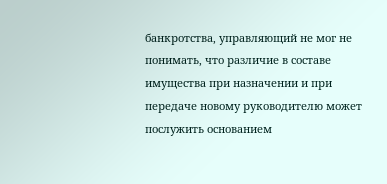банкротства, управляющий не мог не понимать, что различие в составе имущества при назначении и при передаче новому руководителю может послужить основанием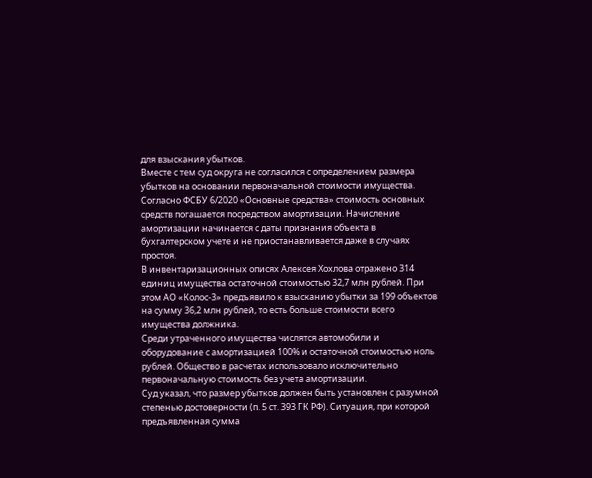для взыскания убытков.
Вместе с тем суд округа не согласился с определением размера убытков на основании первоначальной стоимости имущества.
Согласно ФСБУ 6/2020 «Основные средства» стоимость основных средств погашается посредством амортизации. Начисление амортизации начинается с даты признания объекта в бухгалтерском учете и не приостанавливается даже в случаях простоя.
В инвентаризационных описях Алексея Хохлова отражено 314 единиц имущества остаточной стоимостью 32,7 млн рублей. При этом АО «Колос-3» предъявило к взысканию убытки за 199 объектов на сумму 36,2 млн рублей, то есть больше стоимости всего имущества должника.
Среди утраченного имущества числятся автомобили и оборудование с амортизацией 100% и остаточной стоимостью ноль рублей. Общество в расчетах использовало исключительно первоначальную стоимость без учета амортизации.
Суд указал, что размер убытков должен быть установлен с разумной степенью достоверности (п. 5 ст. 393 ГК РФ). Ситуация, при которой предъявленная сумма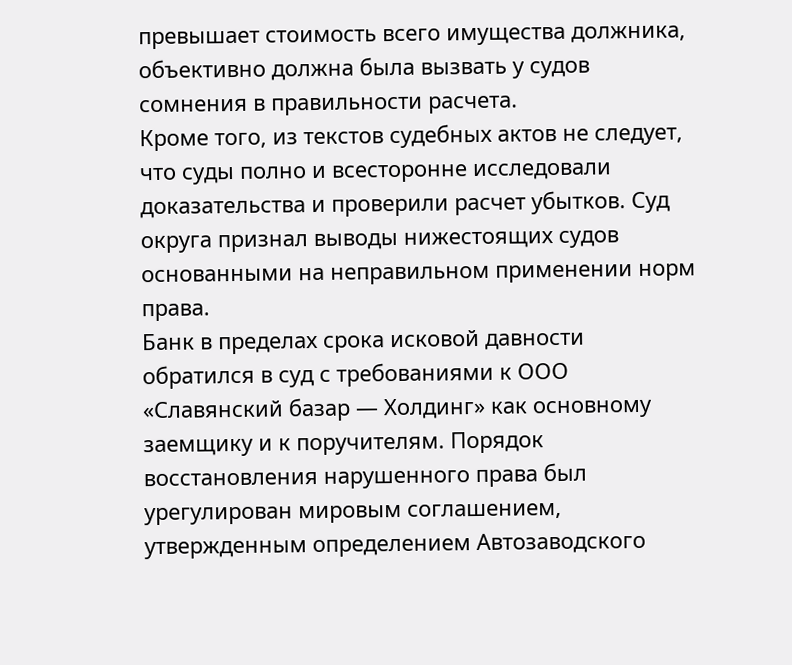превышает стоимость всего имущества должника, объективно должна была вызвать у судов сомнения в правильности расчета.
Кроме того, из текстов судебных актов не следует, что суды полно и всесторонне исследовали доказательства и проверили расчет убытков. Суд округа признал выводы нижестоящих судов основанными на неправильном применении норм права.
Банк в пределах срока исковой давности обратился в суд с требованиями к ООО «Славянский базар — Холдинг» как основному заемщику и к поручителям. Порядок восстановления нарушенного права был урегулирован мировым соглашением, утвержденным определением Автозаводского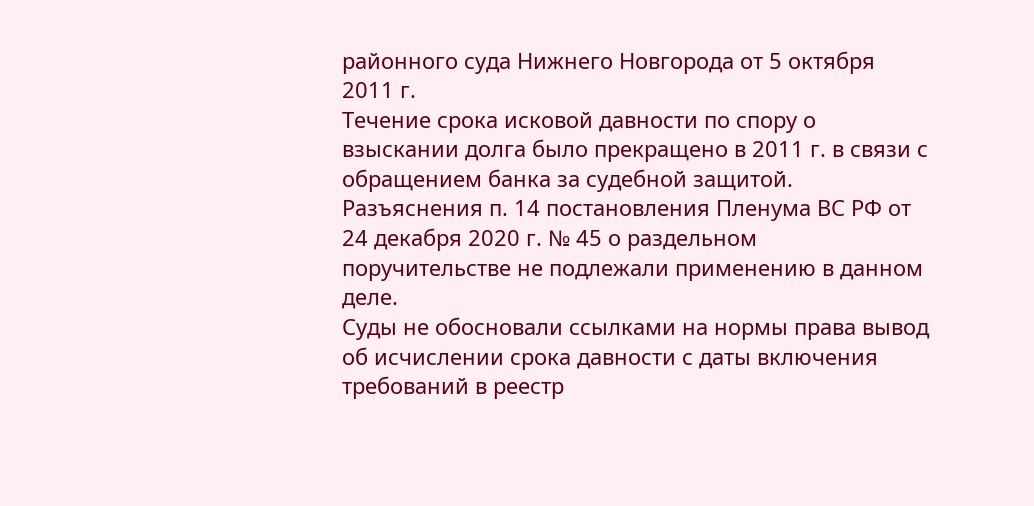районного суда Нижнего Новгорода от 5 октября 2011 г.
Течение срока исковой давности по спору о взыскании долга было прекращено в 2011 г. в связи с обращением банка за судебной защитой. Разъяснения п. 14 постановления Пленума ВС РФ от 24 декабря 2020 г. № 45 о раздельном поручительстве не подлежали применению в данном деле.
Суды не обосновали ссылками на нормы права вывод об исчислении срока давности с даты включения требований в реестр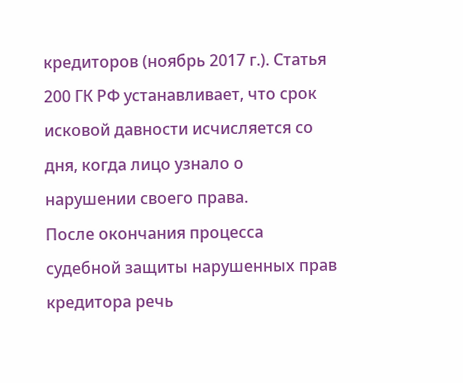кредиторов (ноябрь 2017 г.). Статья 200 ГК РФ устанавливает, что срок исковой давности исчисляется со дня, когда лицо узнало о нарушении своего права.
После окончания процесса судебной защиты нарушенных прав кредитора речь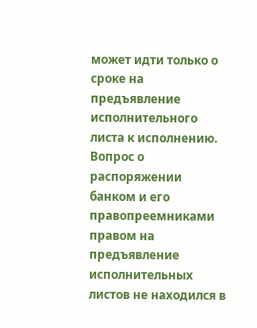может идти только о сроке на предъявление исполнительного листа к исполнению. Вопрос о распоряжении банком и его правопреемниками правом на предъявление исполнительных листов не находился в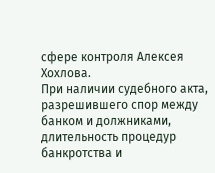сфере контроля Алексея Хохлова.
При наличии судебного акта, разрешившего спор между банком и должниками, длительность процедур банкротства и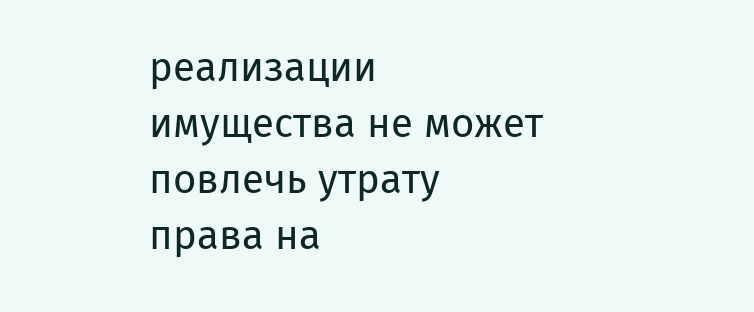реализации имущества не может повлечь утрату права на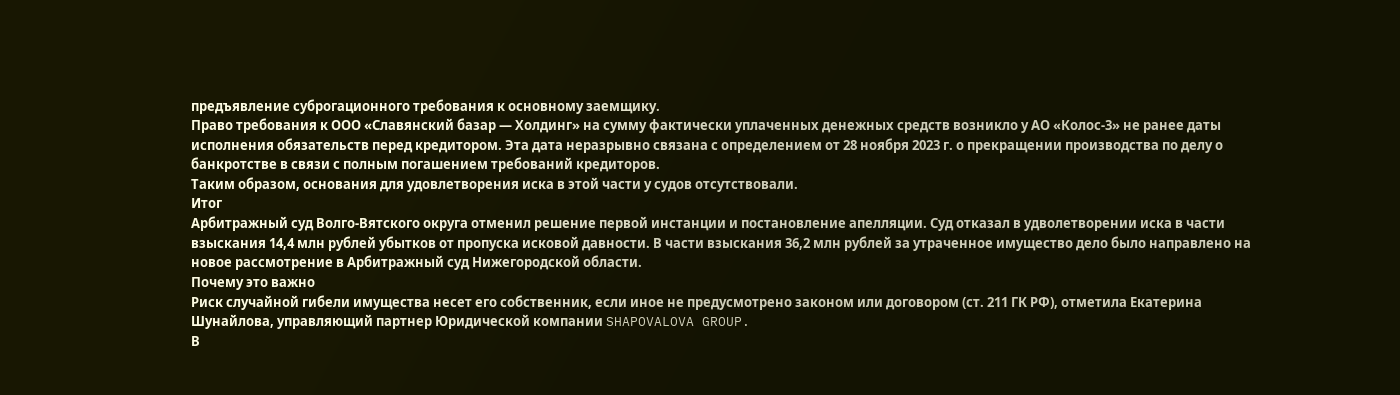предъявление суброгационного требования к основному заемщику.
Право требования к ООО «Славянский базар — Холдинг» на сумму фактически уплаченных денежных средств возникло у АО «Колос-3» не ранее даты исполнения обязательств перед кредитором. Эта дата неразрывно связана с определением от 28 ноября 2023 г. о прекращении производства по делу о банкротстве в связи с полным погашением требований кредиторов.
Таким образом, основания для удовлетворения иска в этой части у судов отсутствовали.
Итог
Арбитражный суд Волго-Вятского округа отменил решение первой инстанции и постановление апелляции. Суд отказал в удволетворении иска в части взыскания 14,4 млн рублей убытков от пропуска исковой давности. В части взыскания 36,2 млн рублей за утраченное имущество дело было направлено на новое рассмотрение в Арбитражный суд Нижегородской области.
Почему это важно
Риск случайной гибели имущества несет его собственник, если иное не предусмотрено законом или договором (ст. 211 ГК РФ), отметила Екатерина Шунайлова, управляющий партнер Юридической компании SHAPOVALOVA GROUP.
В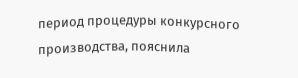период процедуры конкурсного производства, пояснила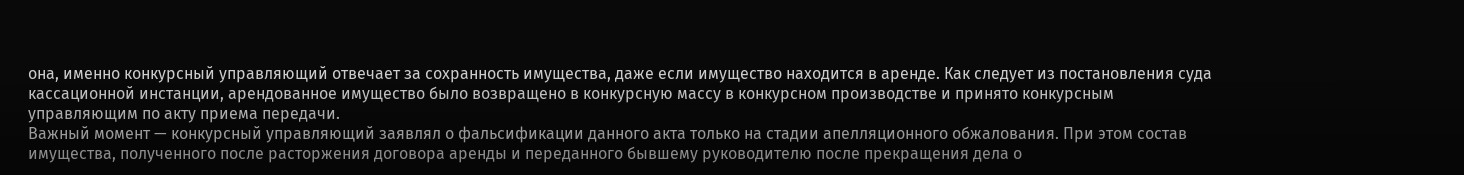она, именно конкурсный управляющий отвечает за сохранность имущества, даже если имущество находится в аренде. Как следует из постановления суда кассационной инстанции, арендованное имущество было возвращено в конкурсную массу в конкурсном производстве и принято конкурсным управляющим по акту приема передачи.
Важный момент — конкурсный управляющий заявлял о фальсификации данного акта только на стадии апелляционного обжалования. При этом состав имущества, полученного после расторжения договора аренды и переданного бывшему руководителю после прекращения дела о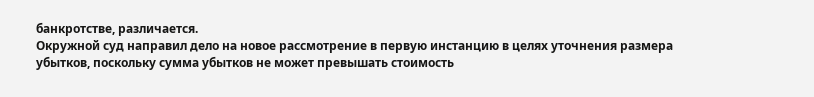банкротстве, различается.
Окружной суд направил дело на новое рассмотрение в первую инстанцию в целях уточнения размера убытков, поскольку сумма убытков не может превышать стоимость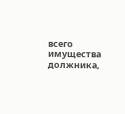всего имущества должника,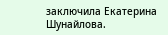заключила Екатерина Шунайлова.